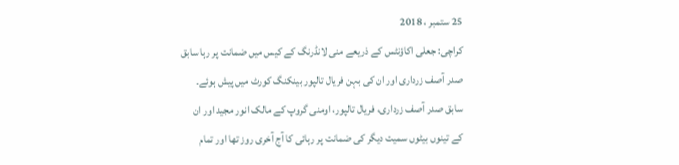25 ستمبر ، 2018
کراچی: جعلی اکاؤنٹس کے ذریعے منی لانڈرنگ کے کیس میں ضمانت پر رہا سابق صدر آصف زرداری اور ان کی بہن فریال تالپور بینکنگ کورٹ میں پیش ہوئے۔
سابق صدر آصف زرداری، فریال تالپور، اومنی گروپ کے مالک انور مجید اور ان کے تینوں بیٹوں سمیت دیگر کی ضمانت پر رہائی کا آج آخری روز تھا اور تمام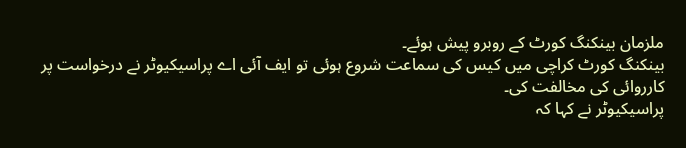ملزمان بینکنگ کورٹ کے روبرو پیش ہوئے۔
بینکنگ کورٹ کراچی میں کیس کی سماعت شروع ہوئی تو ایف آئی اے پراسیکیوٹر نے درخواست پر کارروائی کی مخالفت کی۔
پراسیکیوٹر نے کہا کہ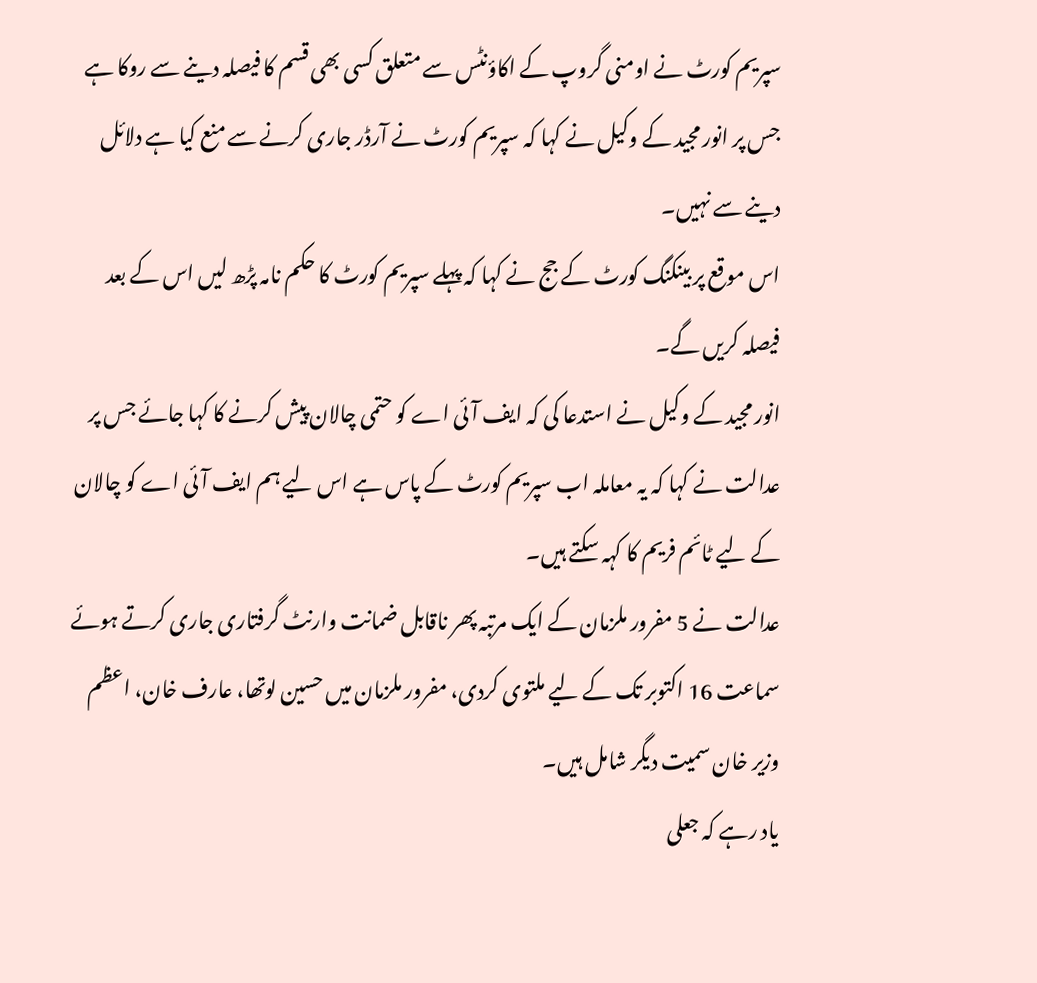سپریم کورٹ نے اومنی گروپ کے اکاؤنٹس سے متعلق کسی بھی قسم کا فیصلہ دینے سے روکا ہے جس پر انور مجید کے وکیل نے کہا کہ سپریم کورٹ نے آرڈر جاری کرنے سے منع کیا ہے دلائل دینے سے نہیں۔
اس موقع پر بینکنگ کورٹ کے جج نے کہا کہ پہلے سپریم کورٹ کا حکم نامہ پڑھ لیں اس کے بعد فیصلہ کریں گے۔
انور مجید کے وکیل نے استدعا کی کہ ایف آئی اے کو حتمی چالان پیش کرنے کا کہا جائے جس پر عدالت نے کہا کہ یہ معاملہ اب سپریم کورٹ کے پاس ہے اس لیے ہم ایف آئی اے کو چالان کے لیے ٹائم فریم کا کہہ سکتے ہیں۔
عدالت نے 5 مفرور ملزمان کے ایک مرتبہ پھر ناقابل ضمانت وارنٹ گرفتاری جاری کرتے ہوئے سماعت 16 اکتوبر تک کے لیے ملتوی کردی، مفرور ملزمان میں حسین لوتھا، عارف خان، اعظم وزیر خان سمیت دیگر شامل ہیں۔
یاد رہے کہ جعلی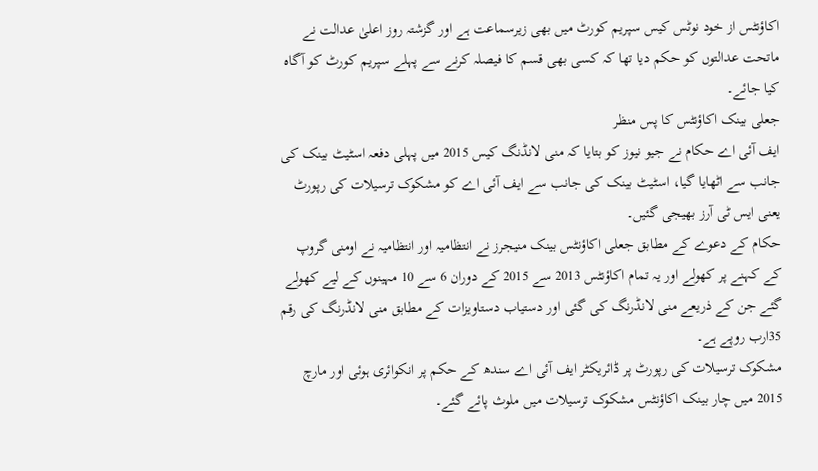اکاؤنٹس از خود نوٹس کیس سپریم کورٹ میں بھی زیرسماعت ہے اور گزشتہ روز اعلیٰ عدالت نے ماتحت عدالتوں کو حکم دیا تھا کہ کسی بھی قسم کا فیصلہ کرنے سے پہلے سپریم کورٹ کو آگاہ کیا جائے۔
جعلی بینک اکاؤنٹس کا پس منظر
ایف آئی اے حکام نے جیو نیوز کو بتایا کہ منی لانڈنگ کیس 2015 میں پہلی دفعہ اسٹیٹ بینک کی جانب سے اٹھایا گیا، اسٹیٹ بینک کی جانب سے ایف آئی اے کو مشکوک ترسیلات کی رپورٹ یعنی ایس ٹی آرز بھیجی گئیں۔
حکام کے دعوے کے مطابق جعلی اکاؤنٹس بینک منیجرز نے انتظامیہ اور انتظامیہ نے اومنی گروپ کے کہنے پر کھولے اور یہ تمام اکاؤنٹس 2013 سے 2015 کے دوران 6 سے 10 مہینوں کے لیے کھولے گئے جن کے ذریعے منی لانڈرنگ کی گئی اور دستیاب دستاویزات کے مطابق منی لانڈرنگ کی رقم 35ارب روپے ہے۔
مشکوک ترسیلات کی رپورٹ پر ڈائریکٹر ایف آئی اے سندھ کے حکم پر انکوائری ہوئی اور مارچ 2015 میں چار بینک اکاؤنٹس مشکوک ترسیلات میں ملوث پائے گئے۔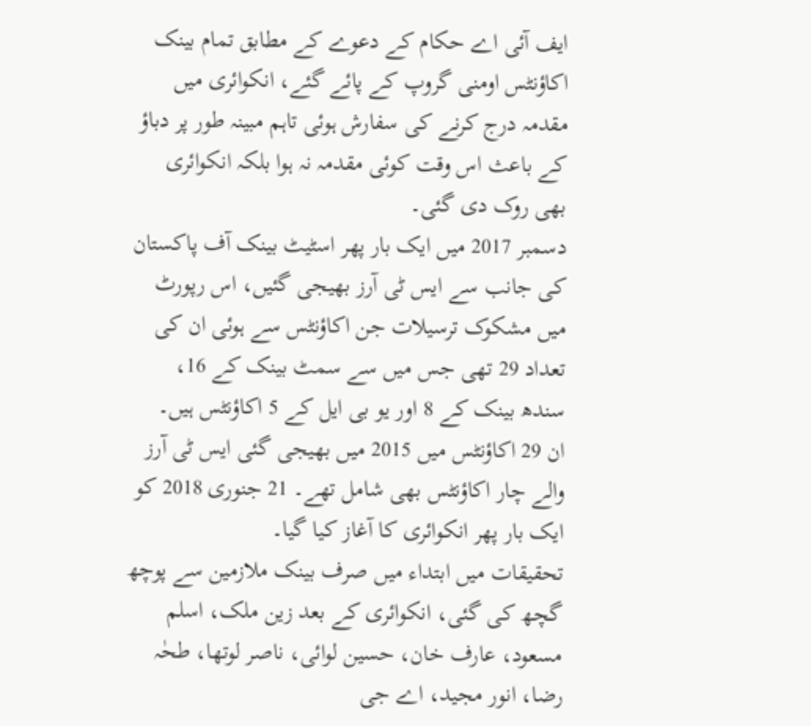ایف آئی اے حکام کے دعوے کے مطابق تمام بینک اکاؤنٹس اومنی گروپ کے پائے گئے، انکوائری میں مقدمہ درج کرنے کی سفارش ہوئی تاہم مبینہ طور پر دباؤ کے باعث اس وقت کوئی مقدمہ نہ ہوا بلکہ انکوائری بھی روک دی گئی۔
دسمبر 2017 میں ایک بار پھر اسٹیٹ بینک آف پاکستان کی جانب سے ایس ٹی آرز بھیجی گئیں، اس رپورٹ میں مشکوک ترسیلات جن اکاؤنٹس سے ہوئی ان کی تعداد 29 تھی جس میں سے سمٹ بینک کے 16، سندھ بینک کے 8 اور یو بی ایل کے 5 اکاؤنٹس ہیں۔
ان 29 اکاؤنٹس میں 2015 میں بھیجی گئی ایس ٹی آرز والے چار اکاؤنٹس بھی شامل تھے۔ 21 جنوری 2018 کو ایک بار پھر انکوائری کا آغاز کیا گیا۔
تحقیقات میں ابتداء میں صرف بینک ملازمین سے پوچھ گچھ کی گئی، انکوائری کے بعد زین ملک، اسلم مسعود، عارف خان، حسین لوائی، ناصر لوتھا، طحٰہ رضا، انور مجید، اے جی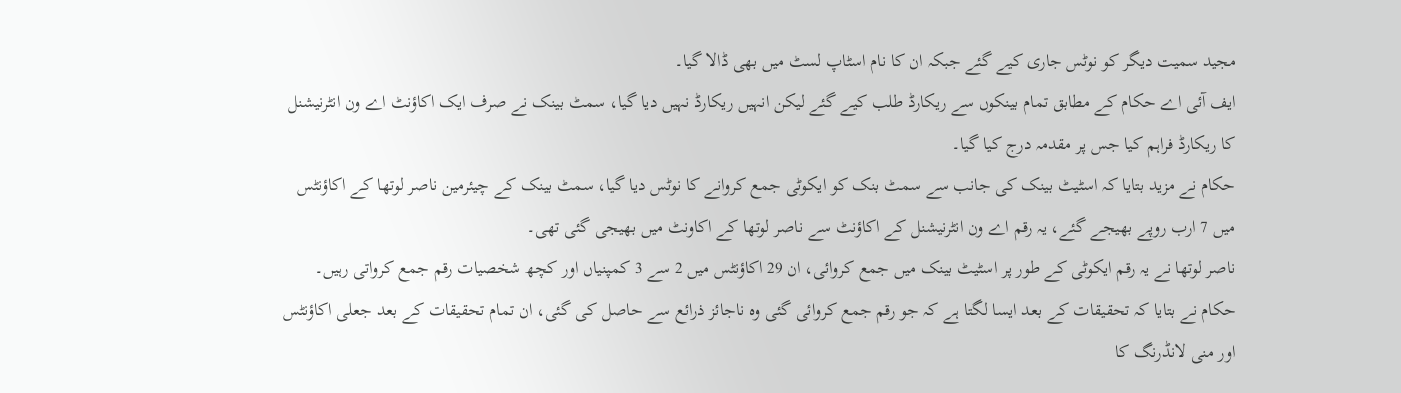مجید سمیت دیگر کو نوٹس جاری کیے گئے جبکہ ان کا نام اسٹاپ لسٹ میں بھی ڈالا گیا۔
ایف آئی اے حکام کے مطابق تمام بینکوں سے ریکارڈ طلب کیے گئے لیکن انہیں ریکارڈ نہیں دیا گیا، سمٹ بینک نے صرف ایک اکاؤنٹ اے ون انٹرنیشنل کا ریکارڈ فراہم کیا جس پر مقدمہ درج کیا گیا۔
حکام نے مزید بتایا کہ اسٹیٹ بینک کی جانب سے سمٹ بنک کو ایکوٹی جمع کروانے کا نوٹس دیا گیا، سمٹ بینک کے چیئرمین ناصر لوتھا کے اکاؤنٹس میں 7 ارب روپے بھیجے گئے، یہ رقم اے ون انٹرنیشنل کے اکاؤنٹ سے ناصر لوتھا کے اکاونٹ میں بھیجی گئی تھی۔
ناصر لوتھا نے یہ رقم ایکوٹی کے طور پر اسٹیٹ بینک میں جمع کروائی، ان 29 اکاؤنٹس میں 2 سے 3 کمپنیاں اور کچھ شخصیات رقم جمع کرواتی رہیں۔
حکام نے بتایا کہ تحقیقات کے بعد ایسا لگتا ہے کہ جو رقم جمع کروائی گئی وہ ناجائز ذرائع سے حاصل کی گئی، ان تمام تحقیقات کے بعد جعلی اکاؤنٹس اور منی لانڈرنگ کا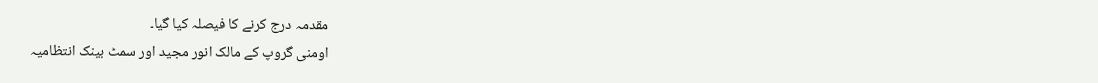مقدمہ درج کرنے کا فیصلہ کیا گیا۔
اومنی گروپ کے مالک انور مجید اور سمٹ بینک انتظامیہ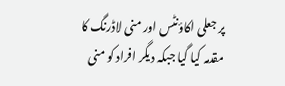پر جعلی اکاؤنٹس اور منی لاڈرنگ کا مقدمہ کیا گیا جبکہ دیگر افراد کو منی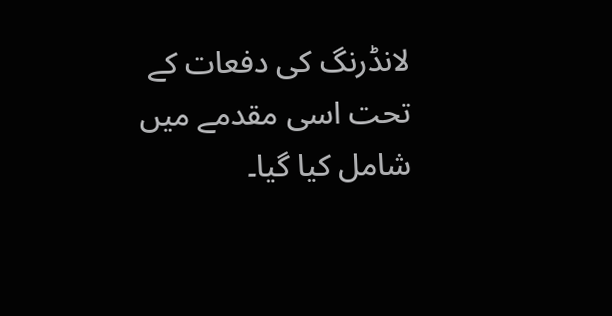لانڈرنگ کی دفعات کے تحت اسی مقدمے میں شامل کیا گیا۔